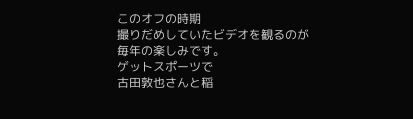このオフの時期
撮りだめしていたビデオを観るのが
毎年の楽しみです。
ゲットスポーツで
古田敦也さんと稲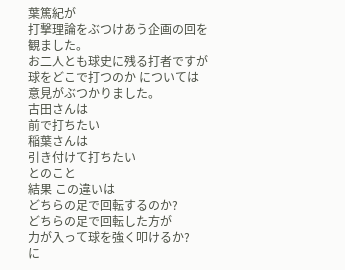葉篤紀が
打撃理論をぶつけあう企画の回を
観ました。
お二人とも球史に残る打者ですが
球をどこで打つのか については
意見がぶつかりました。
古田さんは
前で打ちたい
稲葉さんは
引き付けて打ちたい
とのこと
結果 この違いは
どちらの足で回転するのか?
どちらの足で回転した方が
力が入って球を強く叩けるか?
に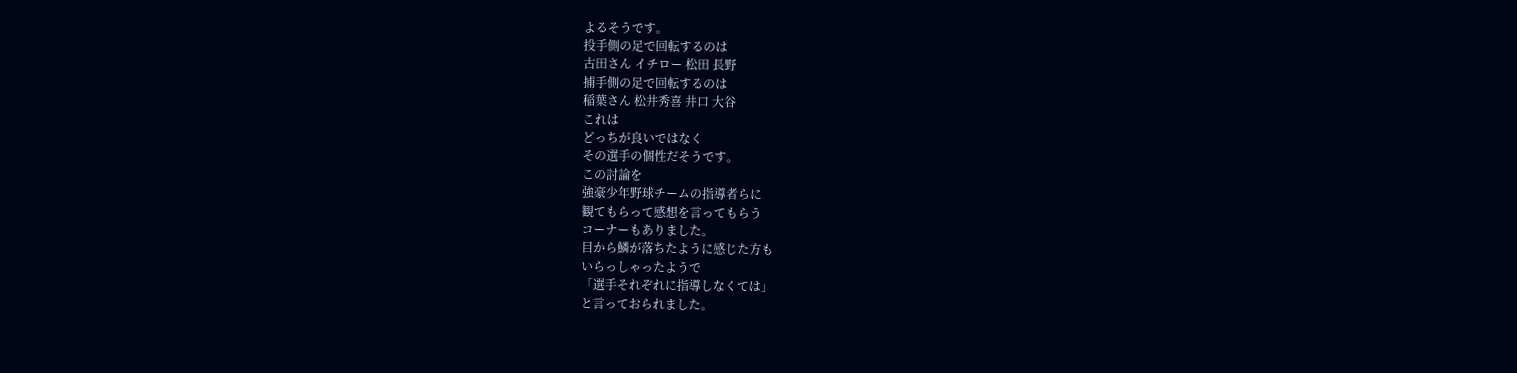よるそうです。
投手側の足で回転するのは
古田さん イチロー 松田 長野
捕手側の足で回転するのは
稲葉さん 松井秀喜 井口 大谷
これは
どっちが良いではなく
その選手の個性だそうです。
この討論を
強豪少年野球チームの指導者らに
観てもらって感想を言ってもらう
コーナーもありました。
目から鱗が落ちたように感じた方も
いらっしゃったようで
「選手それぞれに指導しなくては」
と言っておられました。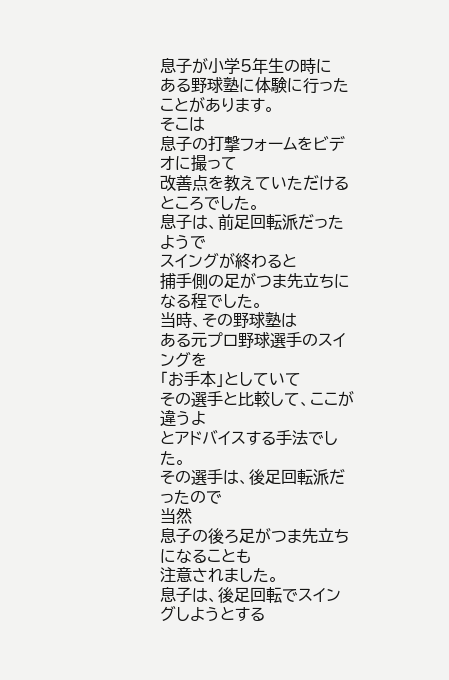息子が小学5年生の時に
ある野球塾に体験に行ったことがあります。
そこは
息子の打撃フォームをビデオに撮って
改善点を教えていただけるところでした。
息子は、前足回転派だったようで
スイングが終わると
捕手側の足がつま先立ちになる程でした。
当時、その野球塾は
ある元プロ野球選手のスイングを
「お手本」としていて
その選手と比較して、ここが違うよ
とアドバイスする手法でした。
その選手は、後足回転派だったので
当然
息子の後ろ足がつま先立ちになることも
注意されました。
息子は、後足回転でスイングしようとする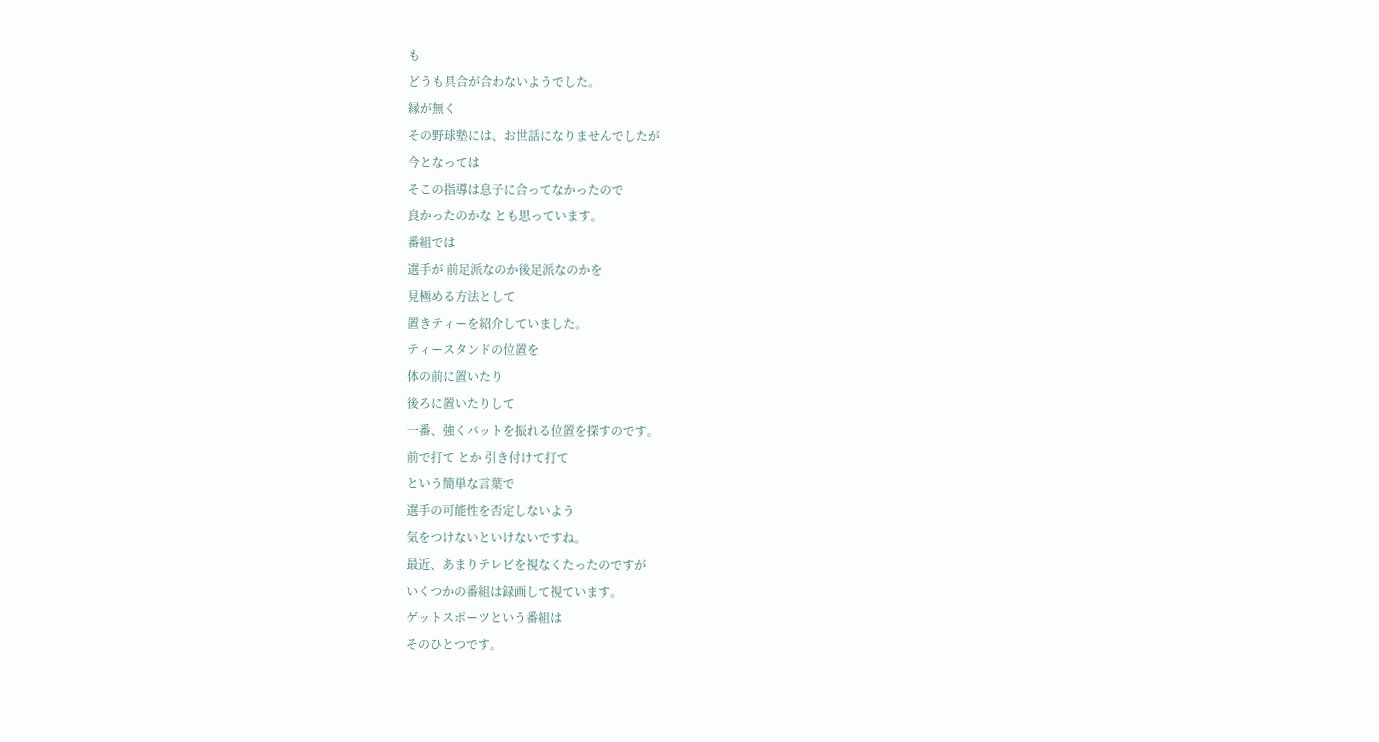も
どうも具合が合わないようでした。
縁が無く
その野球塾には、お世話になりませんでしたが
今となっては
そこの指導は息子に合ってなかったので
良かったのかな とも思っています。
番組では
選手が 前足派なのか後足派なのかを
見極める方法として
置きティーを紹介していました。
ティースタンドの位置を
体の前に置いたり
後ろに置いたりして
一番、強くバットを振れる位置を探すのです。
前で打て とか 引き付けて打て
という簡単な言葉で
選手の可能性を否定しないよう
気をつけないといけないですね。
最近、あまりテレビを視なくたったのですが
いくつかの番組は録画して視ています。
ゲットスポーツという番組は
そのひとつです。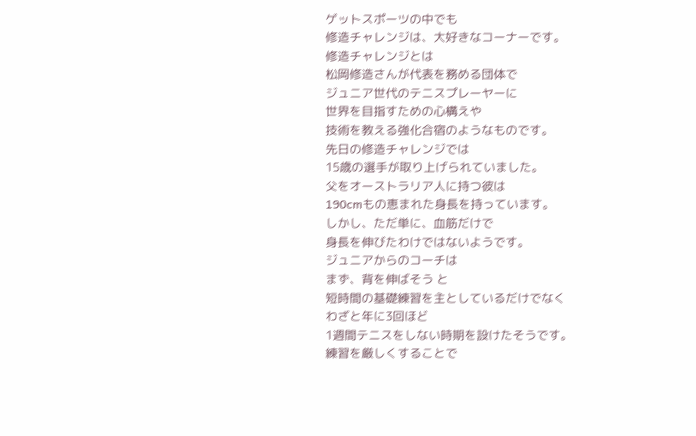ゲットスポーツの中でも
修造チャレンジは、大好きなコーナーです。
修造チャレンジとは
松岡修造さんが代表を務める団体で
ジュニア世代のテニスプレーヤーに
世界を目指すための心構えや
技術を教える強化合宿のようなものです。
先日の修造チャレンジでは
15歳の選手が取り上げられていました。
父をオーストラリア人に持つ彼は
190cmもの恵まれた身長を持っています。
しかし、ただ単に、血筋だけで
身長を伸びたわけではないようです。
ジュニアからのコーチは
まず、背を伸ばそう と
短時間の基礎練習を主としているだけでなく
わざと年に3回ほど
1週間テニスをしない時期を設けたそうです。
練習を厳しくすることで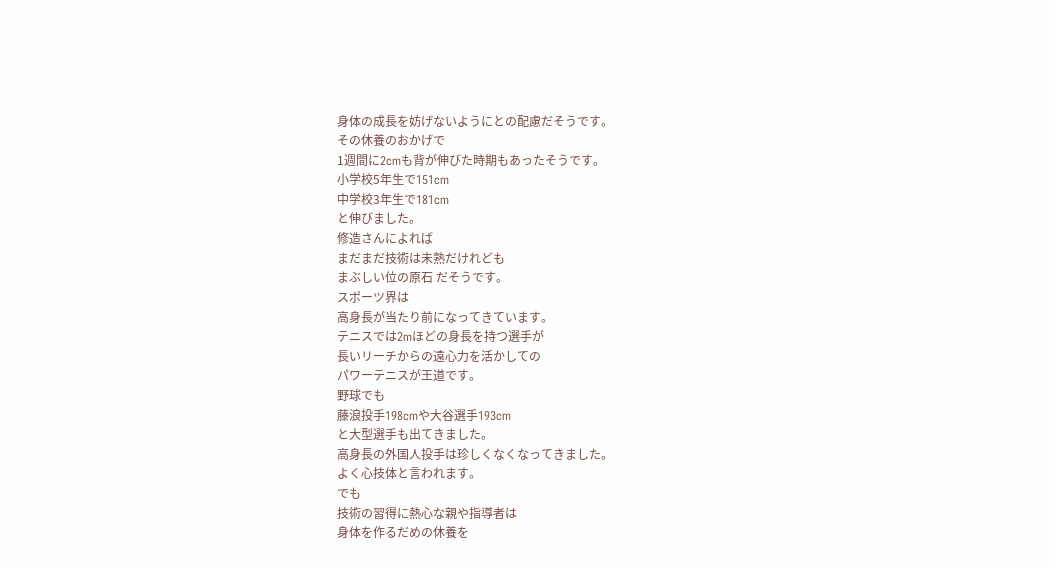身体の成長を妨げないようにとの配慮だそうです。
その休養のおかげで
1週間に2cmも背が伸びた時期もあったそうです。
小学校5年生で151cm
中学校3年生で181cm
と伸びました。
修造さんによれば
まだまだ技術は未熟だけれども
まぶしい位の原石 だそうです。
スポーツ界は
高身長が当たり前になってきています。
テニスでは2mほどの身長を持つ選手が
長いリーチからの遠心力を活かしての
パワーテニスが王道です。
野球でも
藤浪投手198cmや大谷選手193cm
と大型選手も出てきました。
高身長の外国人投手は珍しくなくなってきました。
よく心技体と言われます。
でも
技術の習得に熱心な親や指導者は
身体を作るだめの休養を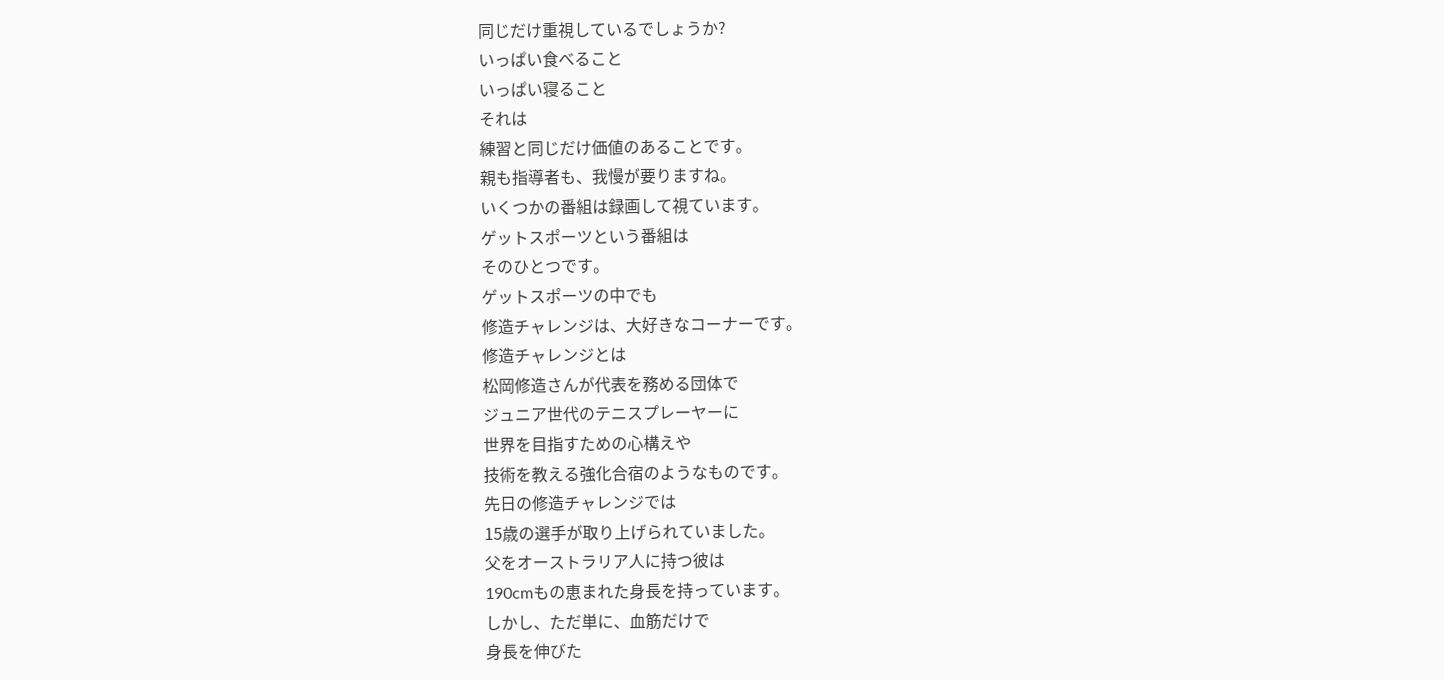同じだけ重視しているでしょうか?
いっぱい食べること
いっぱい寝ること
それは
練習と同じだけ価値のあることです。
親も指導者も、我慢が要りますね。
いくつかの番組は録画して視ています。
ゲットスポーツという番組は
そのひとつです。
ゲットスポーツの中でも
修造チャレンジは、大好きなコーナーです。
修造チャレンジとは
松岡修造さんが代表を務める団体で
ジュニア世代のテニスプレーヤーに
世界を目指すための心構えや
技術を教える強化合宿のようなものです。
先日の修造チャレンジでは
15歳の選手が取り上げられていました。
父をオーストラリア人に持つ彼は
190cmもの恵まれた身長を持っています。
しかし、ただ単に、血筋だけで
身長を伸びた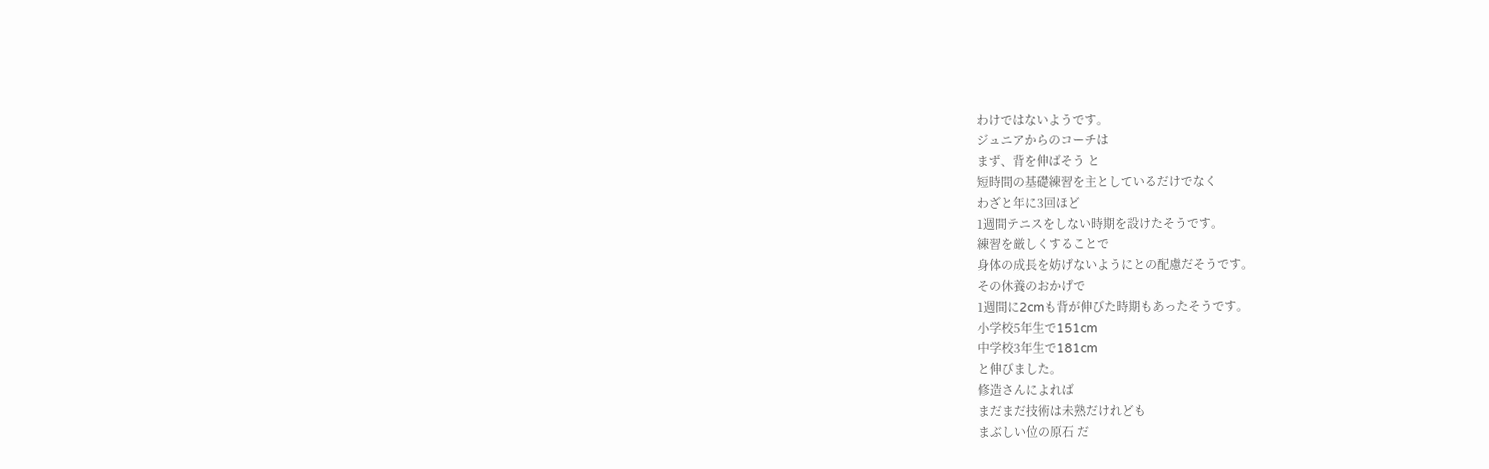わけではないようです。
ジュニアからのコーチは
まず、背を伸ばそう と
短時間の基礎練習を主としているだけでなく
わざと年に3回ほど
1週間テニスをしない時期を設けたそうです。
練習を厳しくすることで
身体の成長を妨げないようにとの配慮だそうです。
その休養のおかげで
1週間に2cmも背が伸びた時期もあったそうです。
小学校5年生で151cm
中学校3年生で181cm
と伸びました。
修造さんによれば
まだまだ技術は未熟だけれども
まぶしい位の原石 だ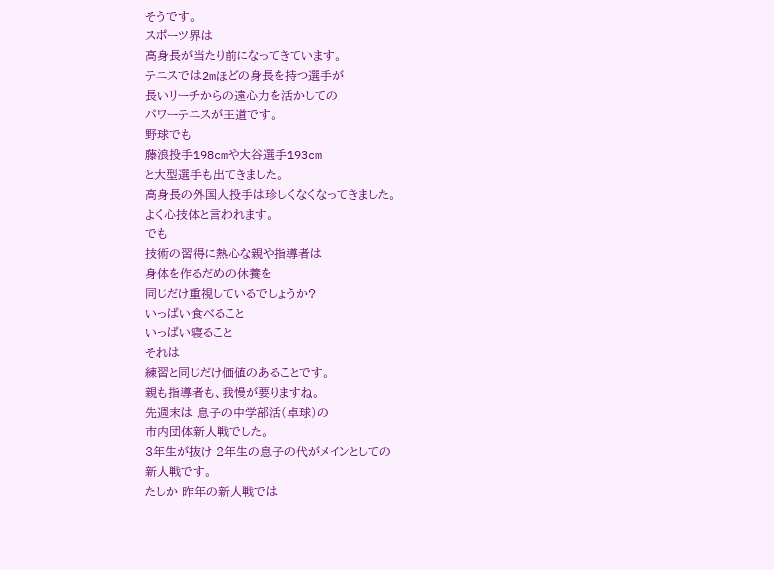そうです。
スポーツ界は
高身長が当たり前になってきています。
テニスでは2mほどの身長を持つ選手が
長いリーチからの遠心力を活かしての
パワーテニスが王道です。
野球でも
藤浪投手198cmや大谷選手193cm
と大型選手も出てきました。
高身長の外国人投手は珍しくなくなってきました。
よく心技体と言われます。
でも
技術の習得に熱心な親や指導者は
身体を作るだめの休養を
同じだけ重視しているでしょうか?
いっぱい食べること
いっぱい寝ること
それは
練習と同じだけ価値のあることです。
親も指導者も、我慢が要りますね。
先週末は 息子の中学部活(卓球)の
市内団体新人戦でした。
3年生が抜け 2年生の息子の代がメインとしての
新人戦です。
たしか 昨年の新人戦では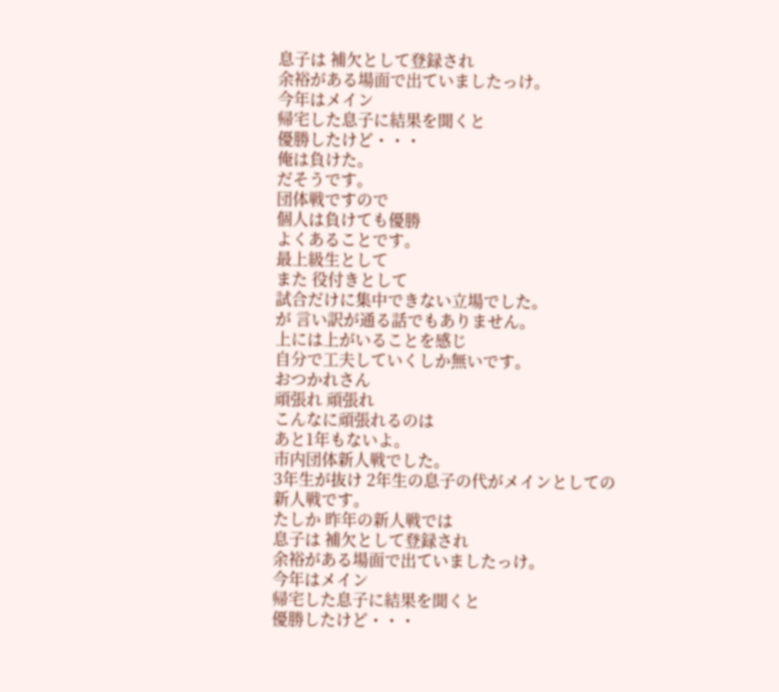息子は 補欠として登録され
余裕がある場面で出ていましたっけ。
今年はメイン
帰宅した息子に結果を聞くと
優勝したけど・・・
俺は負けた。
だそうです。
団体戦ですので
個人は負けても優勝
よくあることです。
最上級生として
また 役付きとして
試合だけに集中できない立場でした。
が 言い訳が通る話でもありません。
上には上がいることを感じ
自分で工夫していくしか無いです。
おつかれさん
頑張れ 頑張れ
こんなに頑張れるのは
あと1年もないよ。
市内団体新人戦でした。
3年生が抜け 2年生の息子の代がメインとしての
新人戦です。
たしか 昨年の新人戦では
息子は 補欠として登録され
余裕がある場面で出ていましたっけ。
今年はメイン
帰宅した息子に結果を聞くと
優勝したけど・・・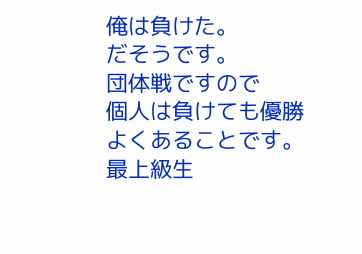俺は負けた。
だそうです。
団体戦ですので
個人は負けても優勝
よくあることです。
最上級生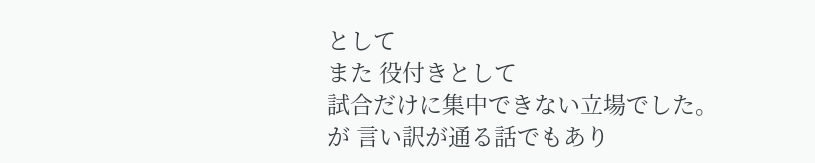として
また 役付きとして
試合だけに集中できない立場でした。
が 言い訳が通る話でもあり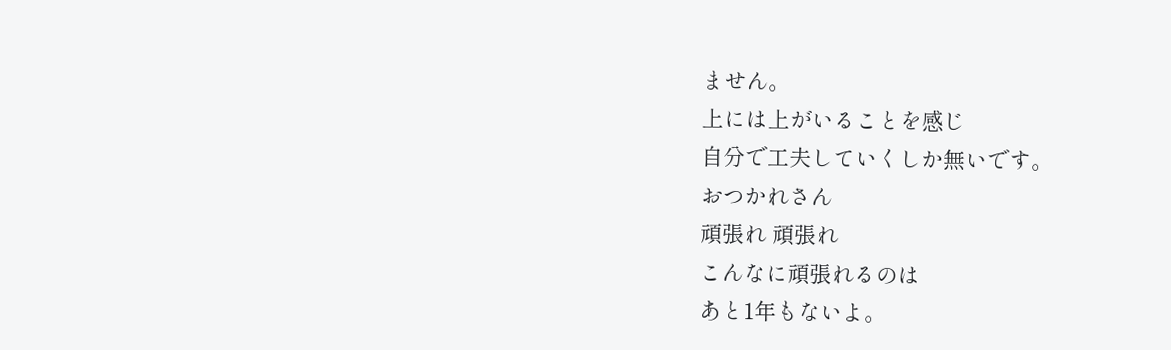ません。
上には上がいることを感じ
自分で工夫していくしか無いです。
おつかれさん
頑張れ 頑張れ
こんなに頑張れるのは
あと1年もないよ。